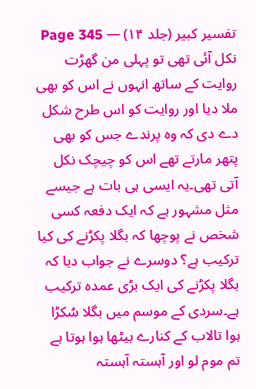تفسیر کبیر (جلد ۱۴) — Page 345
نکل آئی تھی تو پہلی من گھڑت روایت کے ساتھ انہوں نے اس کو بھی ملا دیا اور روایت کو اس طرح شکل دے دی کہ وہ پرندے جس کو بھی پتھر مارتے تھے اس کو چیچک نکل آتی تھی۔یہ ایسی ہی بات ہے جیسے مثل مشہور ہے کہ ایک دفعہ کسی شخص نے پوچھا کہ بگلا پکڑنے کی کیا ترکیب ہے؟ دوسرے نے جواب دیا کہ بگلا پکڑنے کی ایک بڑی عمدہ ترکیب ہے۔سردی کے موسم میں بگلا سُکڑا ہوا تالاب کے کنارے بیٹھا ہوا ہوتا ہے تم موم لو اور آہستہ آہستہ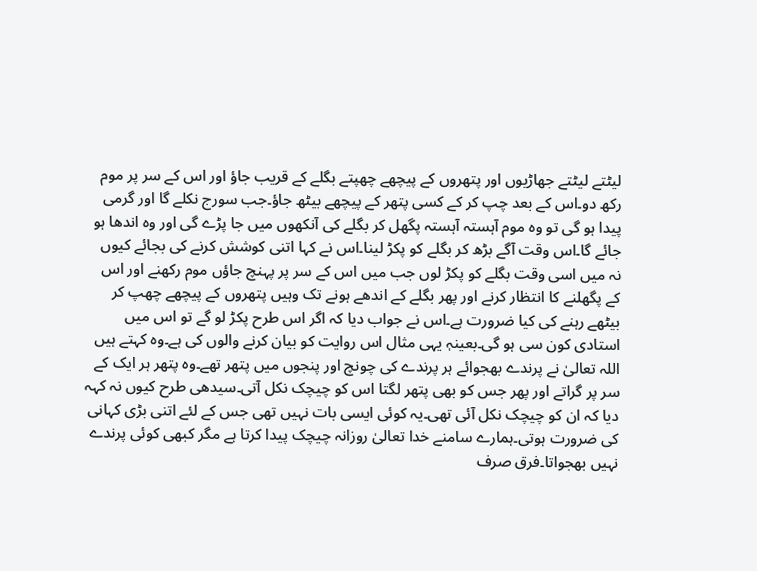لیٹتے لیٹتے جھاڑیوں اور پتھروں کے پیچھے چھپتے بگلے کے قریب جاؤ اور اس کے سر پر موم رکھ دو۔اس کے بعد چپ کر کے کسی پتھر کے پیچھے بیٹھ جاؤ۔جب سورج نکلے گا اور گرمی پیدا ہو گی تو وہ موم آہستہ آہستہ پگھل کر بگلے کی آنکھوں میں جا پڑے گی اور وہ اندھا ہو جائے گا۔اس وقت آگے بڑھ کر بگلے کو پکڑ لینا۔اس نے کہا اتنی کوشش کرنے کی بجائے کیوں نہ میں اسی وقت بگلے کو پکڑ لوں جب میں اس کے سر پر پہنچ جاؤں موم رکھنے اور اس کے پگھلنے کا انتظار کرنے اور پھر بگلے کے اندھے ہونے تک وہیں پتھروں کے پیچھے چھپ کر بیٹھے رہنے کی کیا ضرورت ہے۔اس نے جواب دیا کہ اگر اس طرح پکڑ لو گے تو اس میں استادی کون سی ہو گی۔بعینہٖ یہی مثال اس روایت کو بیان کرنے والوں کی ہے۔وہ کہتے ہیں اللہ تعالیٰ نے پرندے بھجوائے ہر پرندے کی چونچ اور پنجوں میں پتھر تھے۔وہ پتھر ہر ایک کے سر پر گراتے اور پھر جس کو بھی پتھر لگتا اس کو چیچک نکل آتی۔سیدھی طرح کیوں نہ کہہ دیا کہ ان کو چیچک نکل آئی تھی۔یہ کوئی ایسی بات نہیں تھی جس کے لئے اتنی بڑی کہانی کی ضرورت ہوتی۔ہمارے سامنے خدا تعالیٰ روزانہ چیچک پیدا کرتا ہے مگر کبھی کوئی پرندے نہیں بھجواتا۔فرق صرف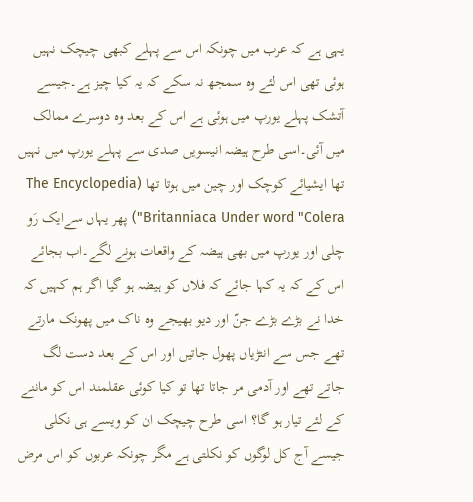یہی ہے کہ عرب میں چونکہ اس سے پہلے کبھی چیچک نہیں ہوئی تھی اس لئے وہ سمجھ نہ سکے کہ یہ کیا چیز ہے۔جیسے آتشک پہلے یورپ میں ہوئی ہے اس کے بعد وہ دوسرے ممالک میں آئی۔اسی طرح ہیضہ انیسویں صدی سے پہلے یورپ میں نہیں تھا ایشیائے کوچک اور چین میں ہوتا تھا (The Encyclopedia Britanniaca Under word "Colera") پھر یہاں سےایک رَو چلی اور یورپ میں بھی ہیضہ کے واقعات ہونے لگے۔اب بجائے اس کے کہ یہ کہا جائے کہ فلاں کو ہیضہ ہو گیا اگر ہم کہیں کہ خدا نے بڑے بڑے جنّ اور دیو بھیجے وہ ناک میں پھونک مارتے تھے جس سے انتڑیاں پھول جاتیں اور اس کے بعد دست لگ جاتے تھے اور آدمی مر جاتا تھا تو کیا کوئی عقلمند اس کو ماننے کے لئے تیار ہو گا؟ اسی طرح چیچک ان کو ویسے ہی نکلی جیسے آج کل لوگوں کو نکلتی ہے مگر چونکہ عربوں کو اس مرض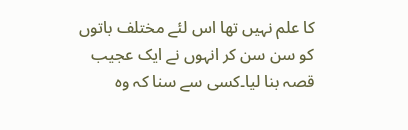کا علم نہیں تھا اس لئے مختلف باتوں کو سن سن کر انہوں نے ایک عجیب قصہ بنا لیا۔کسی سے سنا کہ وہ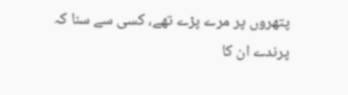پتھروں پر مرے پڑے تھے، کسی سے سنا کہ پرندے ان کا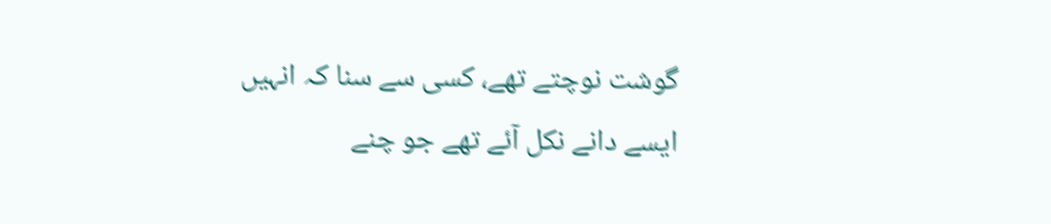گوشت نوچتے تھے، کسی سے سنا کہ انہیں ایسے دانے نکل آئے تھے جو چنے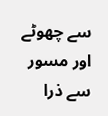سے چھوٹے اور مسور سے ذرا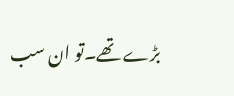بڑے تھے۔تو ان سب